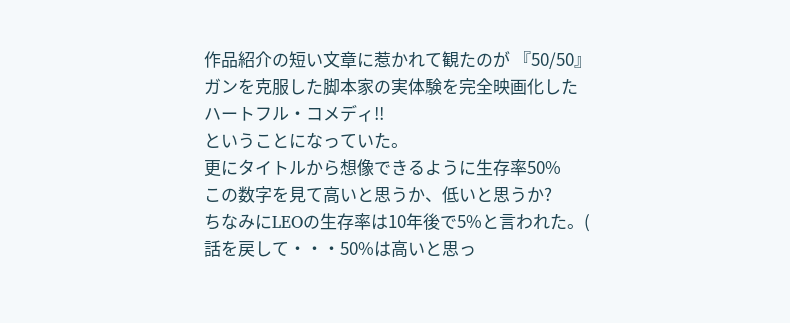作品紹介の短い文章に惹かれて観たのが 『50/50』
ガンを克服した脚本家の実体験を完全映画化したハートフル・コメディ!!
ということになっていた。
更にタイトルから想像できるように生存率50%
この数字を見て高いと思うか、低いと思うか?
ちなみにLEOの生存率は10年後で5%と言われた。(
話を戻して・・・50%は高いと思っ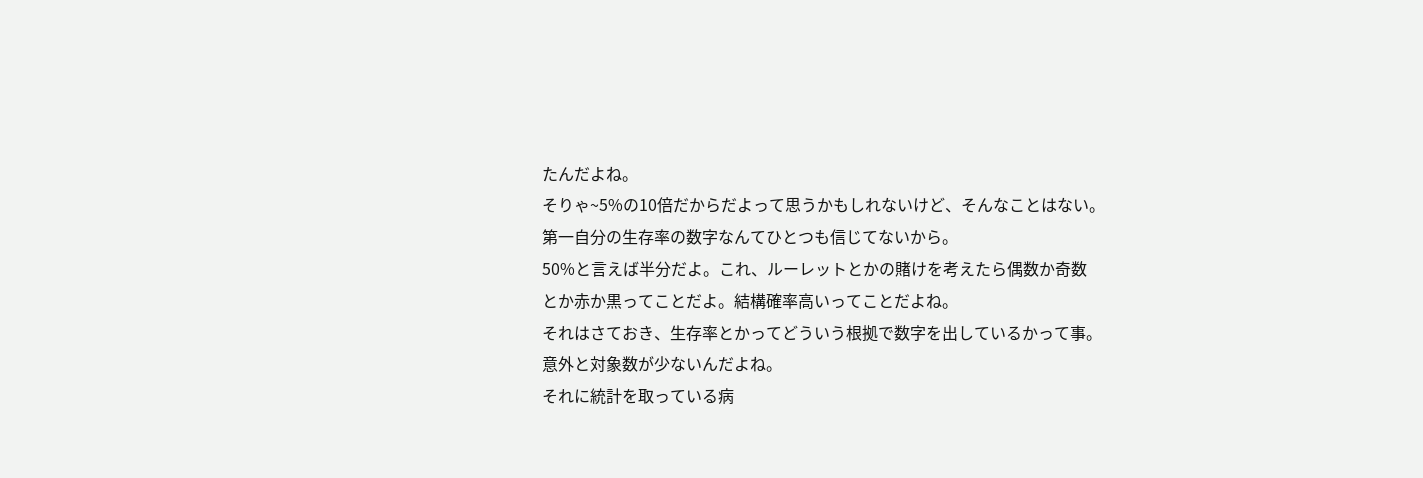たんだよね。
そりゃ~5%の10倍だからだよって思うかもしれないけど、そんなことはない。
第一自分の生存率の数字なんてひとつも信じてないから。
50%と言えば半分だよ。これ、ルーレットとかの賭けを考えたら偶数か奇数
とか赤か黒ってことだよ。結構確率高いってことだよね。
それはさておき、生存率とかってどういう根拠で数字を出しているかって事。
意外と対象数が少ないんだよね。
それに統計を取っている病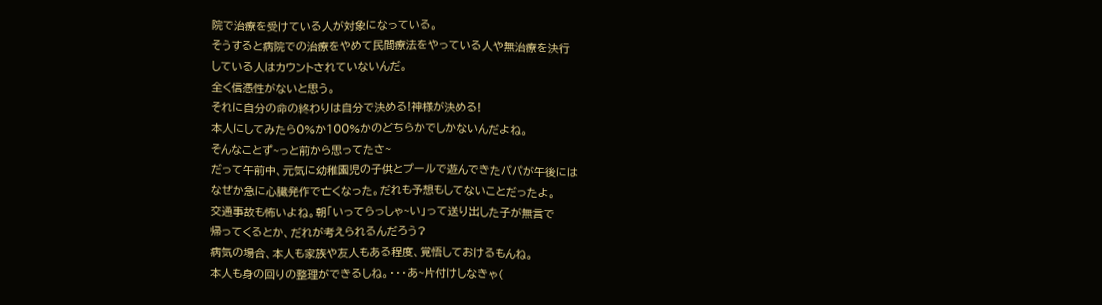院で治療を受けている人が対象になっている。
そうすると病院での治療をやめて民間療法をやっている人や無治療を決行
している人はカウントされていないんだ。
全く信憑性がないと思う。
それに自分の命の終わりは自分で決める!神様が決める!
本人にしてみたら0%か100%かのどちらかでしかないんだよね。
そんなことず~っと前から思ってたさ~
だって午前中、元気に幼稚園児の子供とプールで遊んできたパパが午後には
なぜか急に心臓発作で亡くなった。だれも予想もしてないことだったよ。
交通事故も怖いよね。朝「いってらっしゃ~い」って送り出した子が無言で
帰ってくるとか、だれが考えられるんだろう?
病気の場合、本人も家族や友人もある程度、覚悟しておけるもんね。
本人も身の回りの整理ができるしね。・・・あ~片付けしなきゃ(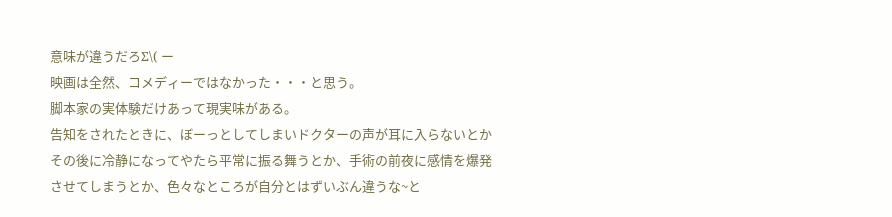意味が違うだろΣ\( ー
映画は全然、コメディーではなかった・・・と思う。
脚本家の実体験だけあって現実味がある。
告知をされたときに、ぼーっとしてしまいドクターの声が耳に入らないとか
その後に冷静になってやたら平常に振る舞うとか、手術の前夜に感情を爆発
させてしまうとか、色々なところが自分とはずいぶん違うな~と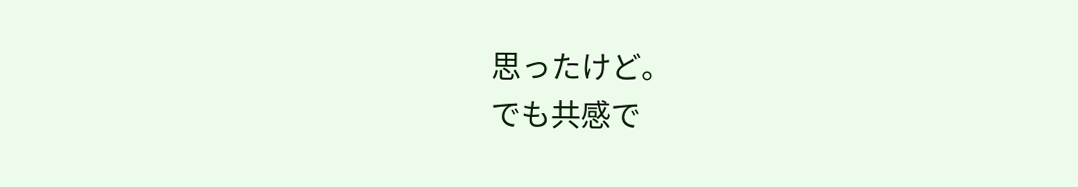思ったけど。
でも共感で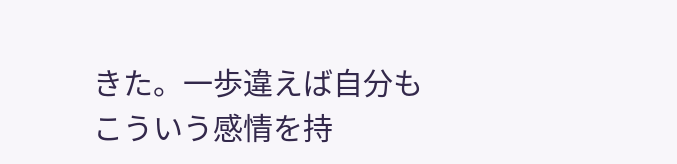きた。一歩違えば自分もこういう感情を持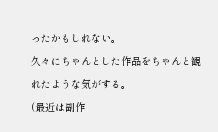ったかもしれない。
久々にちゃんとした作品をちゃんと観れたような気がする。
(最近は副作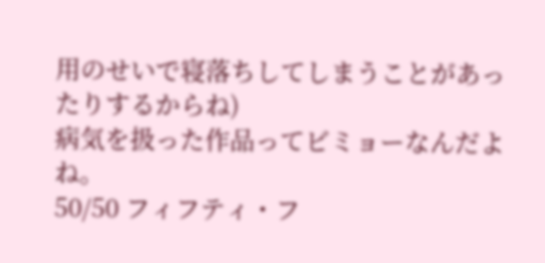用のせいで寝落ちしてしまうことがあったりするからね)
病気を扱った作品ってビミョーなんだよね。
50/50 フィフティ・フ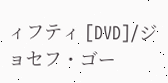ィフティ [DVD]/ジョセフ・ゴー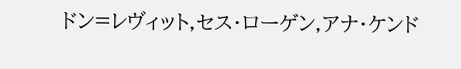ドン=レヴィット,セス・ローゲン,アナ・ケンド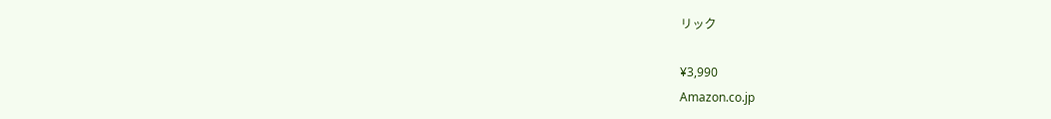リック

¥3,990
Amazon.co.jp